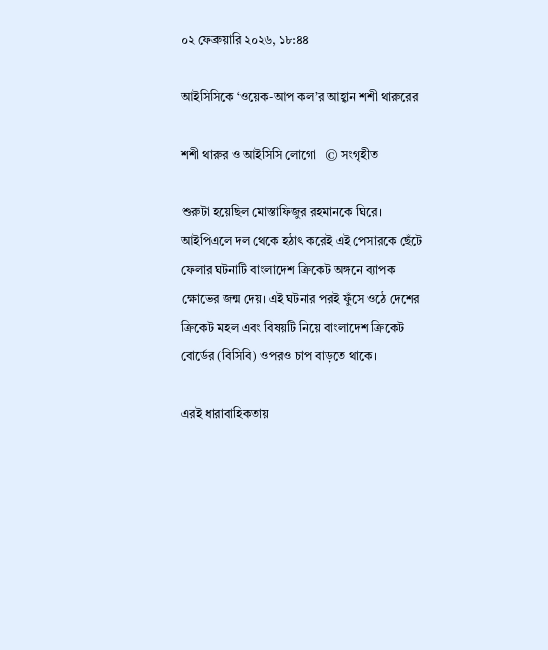০২ ফেব্রুয়ারি ২০২৬, ১৮:৪৪

আইসিসিকে ‘ওয়েক-আপ কল’র আহ্বান শশী থারুরের

শশী থারুর ও আইসিসি লোগো   © সংগৃহীত

শুরুটা হয়েছিল মোস্তাফিজুর রহমানকে ঘিরে। আইপিএলে দল থেকে হঠাৎ করেই এই পেসারকে ছেঁটে ফেলার ঘটনাটি বাংলাদেশ ক্রিকেট অঙ্গনে ব্যাপক ক্ষোভের জন্ম দেয়। এই ঘটনার পরই ফুঁসে ওঠে দেশের ক্রিকেট মহল এবং বিষয়টি নিয়ে বাংলাদেশ ক্রিকেট বোর্ডের (বিসিবি) ওপরও চাপ বাড়তে থাকে।

এরই ধারাবাহিকতায়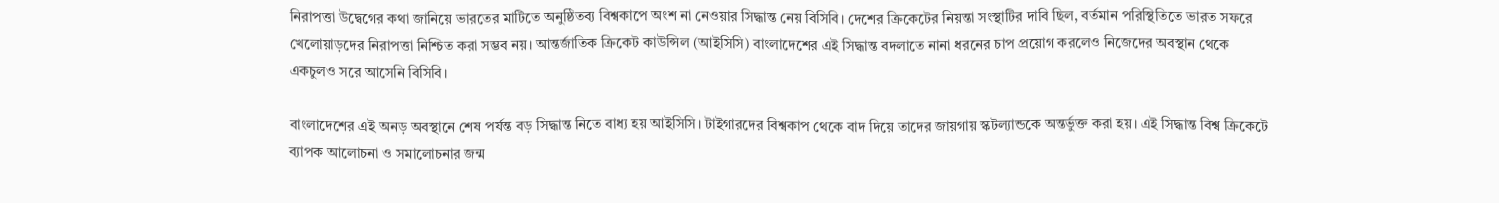নিরাপত্তা উদ্বেগের কথা জানিয়ে ভারতের মাটিতে অনুষ্ঠিতব্য বিশ্বকাপে অংশ না নেওয়ার সিদ্ধান্ত নেয় বিসিবি। দেশের ক্রিকেটের নিয়ন্তা সংস্থাটির দাবি ছিল, বর্তমান পরিস্থিতিতে ভারত সফরে খেলোয়াড়দের নিরাপত্তা নিশ্চিত করা সম্ভব নয়। আন্তর্জাতিক ক্রিকেট কাউন্সিল (আইসিসি) বাংলাদেশের এই সিদ্ধান্ত বদলাতে নানা ধরনের চাপ প্রয়োগ করলেও নিজেদের অবস্থান থেকে একচুলও সরে আসেনি বিসিবি।

বাংলাদেশের এই অনড় অবস্থানে শেষ পর্যন্ত বড় সিদ্ধান্ত নিতে বাধ্য হয় আইসিসি। টাইগারদের বিশ্বকাপ থেকে বাদ দিয়ে তাদের জায়গায় স্কটল্যান্ডকে অন্তর্ভুক্ত করা হয়। এই সিদ্ধান্ত বিশ্ব ক্রিকেটে ব্যাপক আলোচনা ও সমালোচনার জন্ম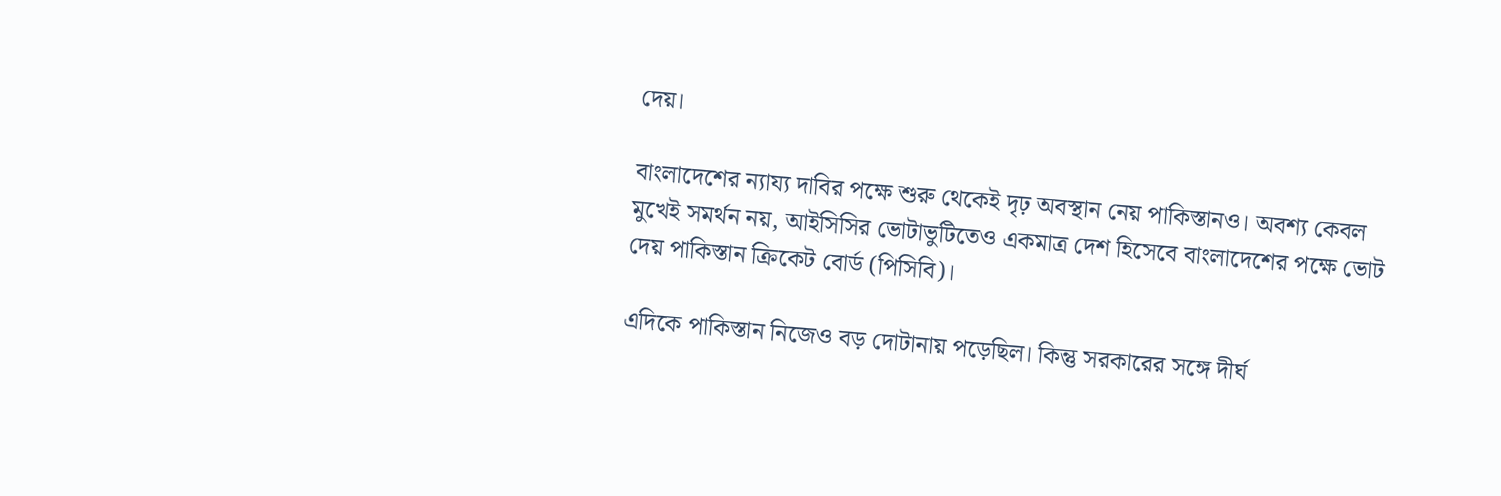দেয়।

বাংলাদেশের ন্যায্য দাবির পক্ষে শুরু থেকেই দৃঢ় অবস্থান নেয় পাকিস্তানও। অবশ্য কেবল মুখেই সমর্থন নয়, আইসিসির ভোটাভুটিতেও একমাত্র দেশ হিসেবে বাংলাদেশের পক্ষে ভোট দেয় পাকিস্তান ক্রিকেট বোর্ড (পিসিবি)।

এদিকে পাকিস্তান নিজেও বড় দোটানায় পড়েছিল। কিন্তু সরকারের সঙ্গে দীর্ঘ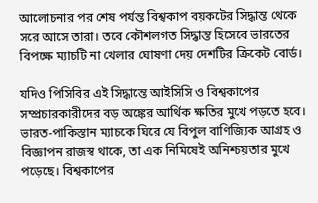আলোচনার পর শেষ পর্যন্ত বিশ্বকাপ বয়কটের সিদ্ধান্ত থেকে সরে আসে তারা। তবে কৌশলগত সিদ্ধান্ত হিসেবে ভারতের বিপক্ষে ম্যাচটি না খেলার ঘোষণা দেয় দেশটির ক্রিকেট বোর্ড।

যদিও পিসিবির এই সিদ্ধান্তে আইসিসি ও বিশ্বকাপের সম্প্রচারকারীদের বড় অঙ্কের আর্থিক ক্ষতির মুখে পড়তে হবে। ভারত-পাকিস্তান ম্যাচকে ঘিরে যে বিপুল বাণিজ্যিক আগ্রহ ও বিজ্ঞাপন রাজস্ব থাকে, তা এক নিমিষেই অনিশ্চয়তার মুখে পড়েছে। বিশ্বকাপের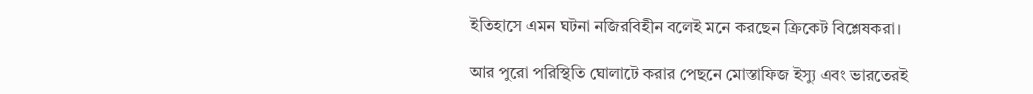ইতিহাসে এমন ঘটনা নজিরবিহীন বলেই মনে করছেন ক্রিকেট বিশ্লেষকরা।

আর পুরো পরিস্থিতি ঘোলাটে করার পেছনে মোস্তাফিজ ইস্যু এবং ভারতেরই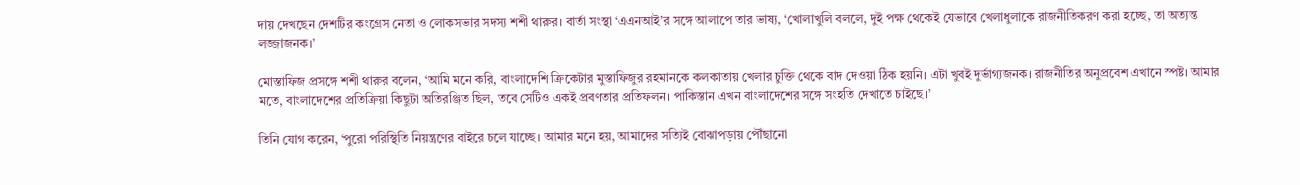দায় দেখছেন দেশটির কংগ্রেস নেতা ও লোকসভার সদস্য শশী থারুর। বার্তা সংস্থা ‘এএনআই’র সঙ্গে আলাপে তার ভাষ্য, ‘খোলাখুলি বললে, দুই পক্ষ থেকেই যেভাবে খেলাধুলাকে রাজনীতিকরণ করা হচ্ছে, তা অত্যন্ত লজ্জাজনক।’

মোস্তাফিজ প্রসঙ্গে শশী থারুর বলেন, ‘আমি মনে করি, বাংলাদেশি ক্রিকেটার মুস্তাফিজুর রহমানকে কলকাতায় খেলার চুক্তি থেকে বাদ দেওয়া ঠিক হয়নি। এটা খুবই দুর্ভাগ্যজনক। রাজনীতির অনুপ্রবেশ এখানে স্পষ্ট। আমার মতে, বাংলাদেশের প্রতিক্রিয়া কিছুটা অতিরঞ্জিত ছিল, তবে সেটিও একই প্রবণতার প্রতিফলন। পাকিস্তান এখন বাংলাদেশের সঙ্গে সংহতি দেখাতে চাইছে।’

তিনি যোগ করেন, ‘পুরো পরিস্থিতি নিয়ন্ত্রণের বাইরে চলে যাচ্ছে। আমার মনে হয়, আমাদের সত্যিই বোঝাপড়ায় পৌঁছানো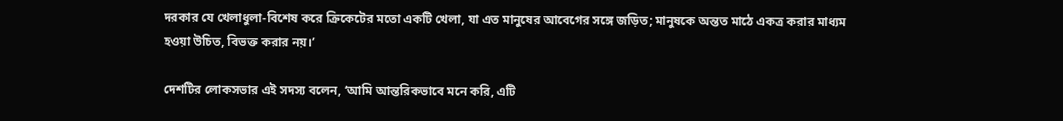দরকার যে খেলাধুলা-বিশেষ করে ক্রিকেটের মতো একটি খেলা, যা এত মানুষের আবেগের সঙ্গে জড়িত; মানুষকে অন্তত মাঠে একত্র করার মাধ্যম হওয়া উচিত, বিভক্ত করার নয়।’

দেশটির লোকসভার এই সদস্য বলেন, ‘আমি আন্তরিকভাবে মনে করি, এটি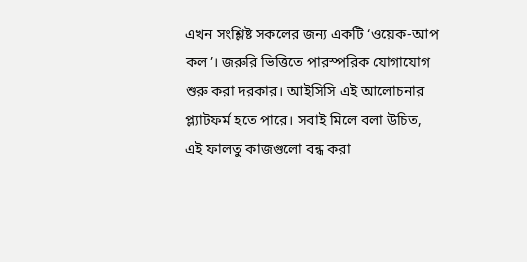এখন সংশ্লিষ্ট সকলের জন্য একটি ‘ওয়েক-আপ কল’। জরুরি ভিত্তিতে পারস্পরিক যোগাযোগ শুরু করা দরকার। আইসিসি এই আলোচনার প্ল্যাটফর্ম হতে পারে। সবাই মিলে বলা উচিত, এই ফালতু কাজগুলো বন্ধ করা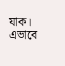যাক। এভাবে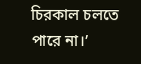চিরকাল চলতে পারে না।’